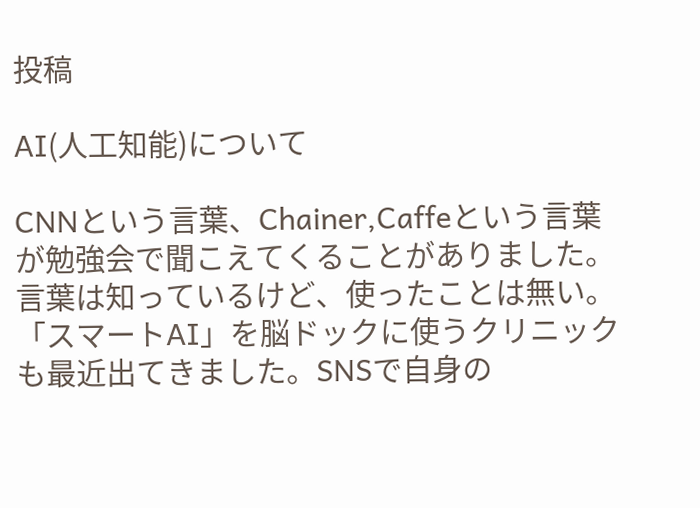投稿

AI(人工知能)について

CNNという言葉、Chainer,Caffeという言葉が勉強会で聞こえてくることがありました。言葉は知っているけど、使ったことは無い。 「スマートAI」を脳ドックに使うクリニックも最近出てきました。SNSで自身の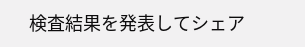検査結果を発表してシェア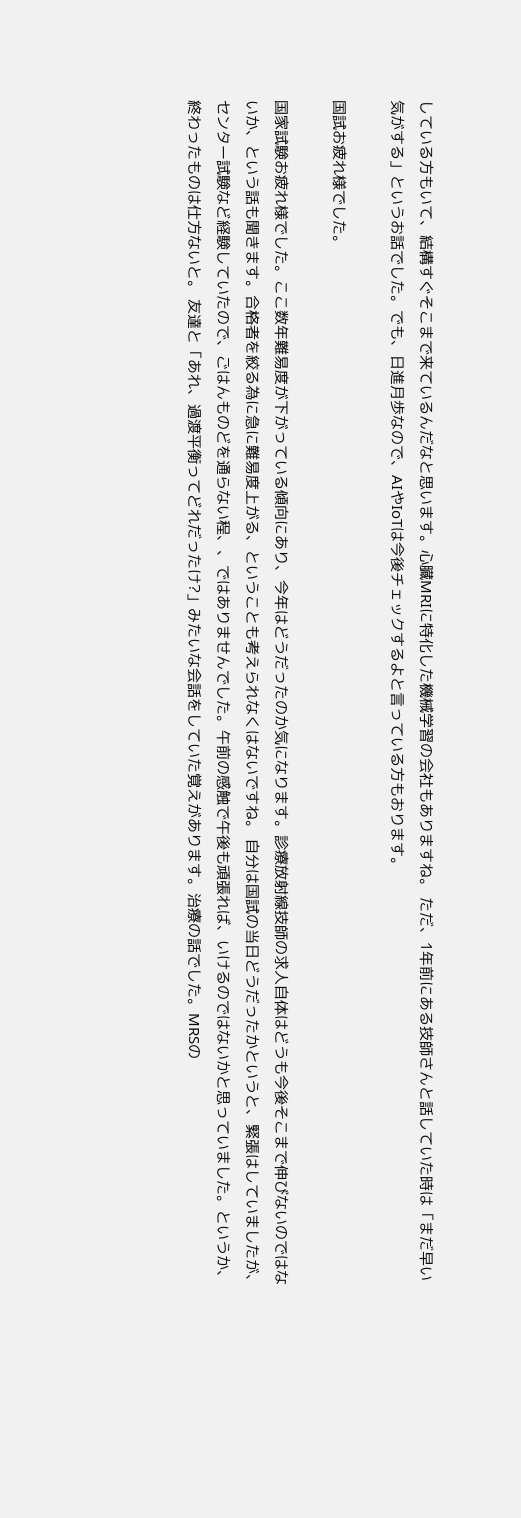している方もいて、結構すぐそこまで来ているんだなと思います。心臓MRIに特化した機械学習の会社もありますね。 ただ、1年前にある技師さんと話していた時は「まだ早い気がする」というお話でした。でも、日進月歩なので、AIやIoTは今後チェックするよと言っている方もおります。

国試お疲れ様でした。

国家試験お疲れ様でした。ここ数年難易度が下がっている傾向にあり、今年はどうだったのか気になります。診療放射線技師の求人自体はどうも今後そこまで伸びないのではないか、という話も聞きます。合格者を絞る為に急に難易度上がる、ということも考えられなくはないですね。 自分は国試の当日どうだったかというと、緊張はしていましたが、センター試験など経験していたので、ごはんものどを通らない程、、ではありませんでした。午前の感触で午後も頑張れば、いけるのではないかと思っていました。というか、終わったものは仕方ないと。 友達と「あれ、過渡平衡ってどれだったけ?」みたいな会話をしていた覚えがあります。治療の話でした。MRSの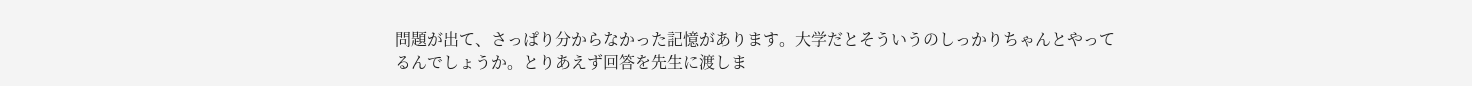問題が出て、さっぱり分からなかった記憶があります。大学だとそういうのしっかりちゃんとやってるんでしょうか。とりあえず回答を先生に渡しま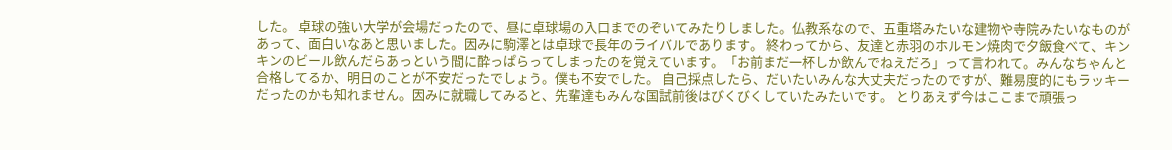した。 卓球の強い大学が会場だったので、昼に卓球場の入口までのぞいてみたりしました。仏教系なので、五重塔みたいな建物や寺院みたいなものがあって、面白いなあと思いました。因みに駒澤とは卓球で長年のライバルであります。 終わってから、友達と赤羽のホルモン焼肉で夕飯食べて、キンキンのビール飲んだらあっという間に酔っぱらってしまったのを覚えています。「お前まだ一杯しか飲んでねえだろ」って言われて。みんなちゃんと合格してるか、明日のことが不安だったでしょう。僕も不安でした。 自己採点したら、だいたいみんな大丈夫だったのですが、難易度的にもラッキーだったのかも知れません。因みに就職してみると、先輩達もみんな国試前後はびくびくしていたみたいです。 とりあえず今はここまで頑張っ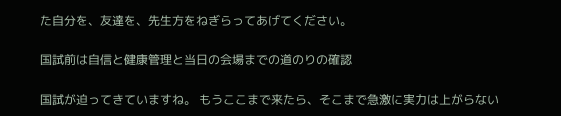た自分を、友達を、先生方をねぎらってあげてください。

国試前は自信と健康管理と当日の会場までの道のりの確認

国試が迫ってきていますね。 もうここまで来たら、そこまで急激に実力は上がらない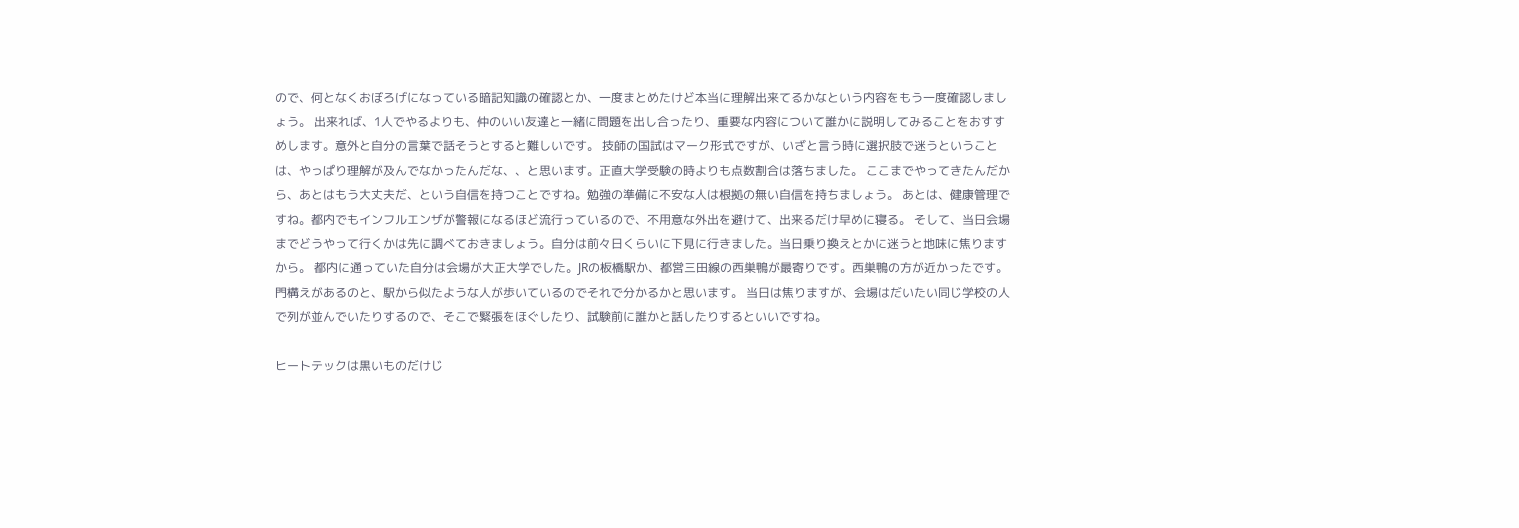ので、何となくおぼろげになっている暗記知識の確認とか、一度まとめたけど本当に理解出来てるかなという内容をもう一度確認しましょう。 出来れば、1人でやるよりも、仲のいい友達と一緒に問題を出し合ったり、重要な内容について誰かに説明してみることをおすすめします。意外と自分の言葉で話そうとすると難しいです。 技師の国試はマーク形式ですが、いざと言う時に選択肢で迷うということは、やっぱり理解が及んでなかったんだな、、と思います。正直大学受験の時よりも点数割合は落ちました。 ここまでやってきたんだから、あとはもう大丈夫だ、という自信を持つことですね。勉強の準備に不安な人は根拠の無い自信を持ちましょう。 あとは、健康管理ですね。都内でもインフルエンザが警報になるほど流行っているので、不用意な外出を避けて、出来るだけ早めに寝る。 そして、当日会場までどうやって行くかは先に調べておきましょう。自分は前々日くらいに下見に行きました。当日乗り換えとかに迷うと地味に焦りますから。 都内に通っていた自分は会場が大正大学でした。JRの板橋駅か、都営三田線の西巣鴨が最寄りです。西巣鴨の方が近かったです。門構えがあるのと、駅から似たような人が歩いているのでそれで分かるかと思います。 当日は焦りますが、会場はだいたい同じ学校の人で列が並んでいたりするので、そこで緊張をほぐしたり、試験前に誰かと話したりするといいですね。

ヒートテックは黒いものだけじ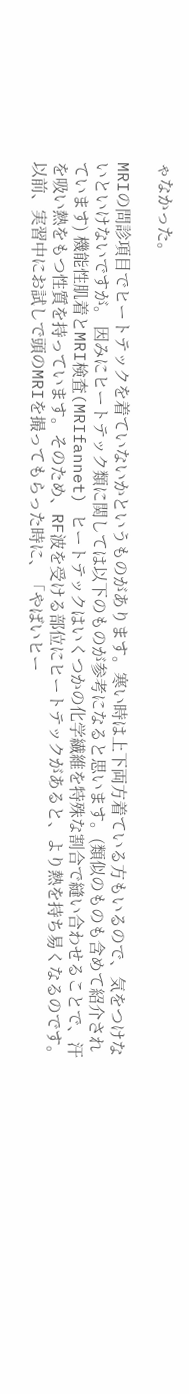ゃなかった。

MRIの問診項目でヒートテックを着ていないかというものがあります。寒い時は上下両方着ている方もいるので、気をつけないといけないですが。 因みにヒートテック類に関しては以下のものが参考になると思います。(類似のものも含めて紹介されています) 機能性肌着とMRI検査(MRIfannet) ヒートテックはいくつかの化学繊維を特殊な割合で縫い合わせることで、汗を吸い熱をもつ性質を持っています。そのため、RF波を受ける部位にヒートテックがあると、より熱を持ち易くなるのです。 以前、実習中にお試しで頭のMRIを撮ってもらった時に、「やばいヒー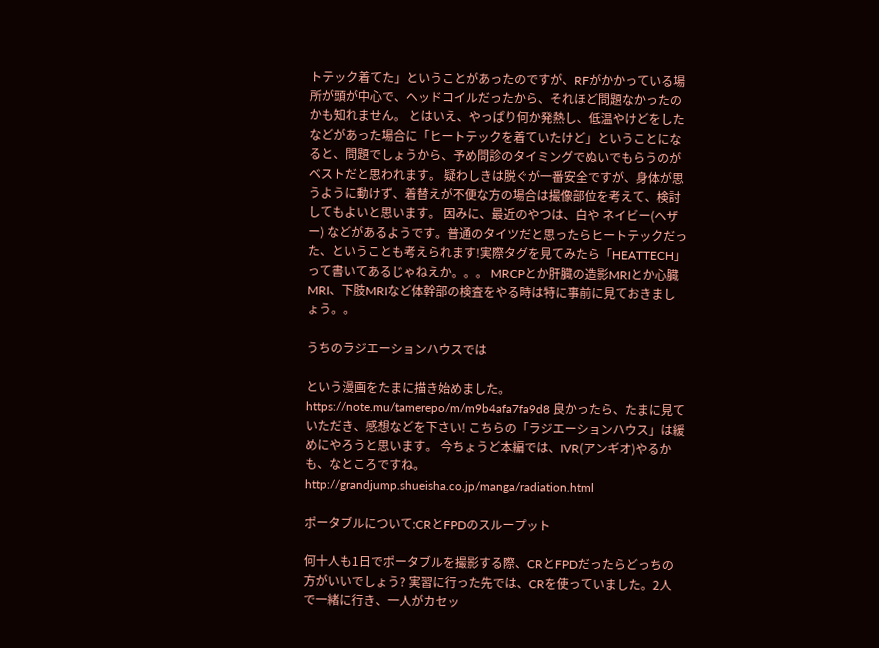トテック着てた」ということがあったのですが、RFがかかっている場所が頭が中心で、ヘッドコイルだったから、それほど問題なかったのかも知れません。 とはいえ、やっぱり何か発熱し、低温やけどをしたなどがあった場合に「ヒートテックを着ていたけど」ということになると、問題でしょうから、予め問診のタイミングでぬいでもらうのがベストだと思われます。 疑わしきは脱ぐが一番安全ですが、身体が思うように動けず、着替えが不便な方の場合は撮像部位を考えて、検討してもよいと思います。 因みに、最近のやつは、白や ネイビー(ヘザー) などがあるようです。普通のタイツだと思ったらヒートテックだった、ということも考えられます!実際タグを見てみたら「HEATTECH」って書いてあるじゃねえか。。。 MRCPとか肝臓の造影MRIとか心臓MRI、下肢MRIなど体幹部の検査をやる時は特に事前に見ておきましょう。。

うちのラジエーションハウスでは

という漫画をたまに描き始めました。 https://note.mu/tamerepo/m/m9b4afa7fa9d8 良かったら、たまに見ていただき、感想などを下さい! こちらの「ラジエーションハウス」は緩めにやろうと思います。 今ちょうど本編では、IVR(アンギオ)やるかも、なところですね。 http://grandjump.shueisha.co.jp/manga/radiation.html

ポータブルについて:CRとFPDのスループット

何十人も1日でポータブルを撮影する際、CRとFPDだったらどっちの方がいいでしょう? 実習に行った先では、CRを使っていました。2人で一緒に行き、一人がカセッ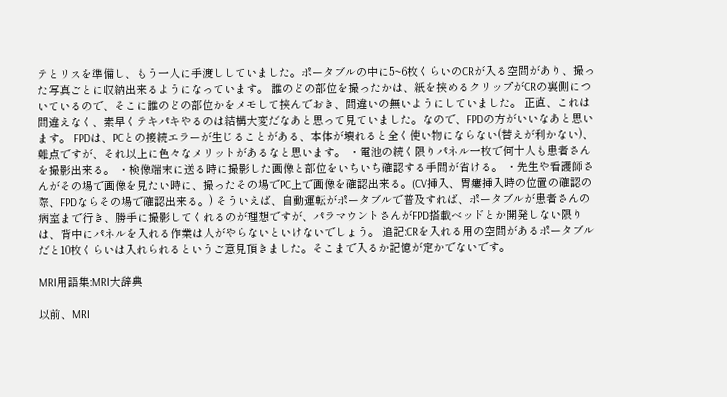テとリスを準備し、もう一人に手渡ししていました。ポータブルの中に5~6枚くらいのCRが入る空間があり、撮った写真ごとに収納出来るようになっています。 誰のどの部位を撮ったかは、紙を挟めるクリップがCRの裏側についているので、そこに誰のどの部位かをメモして挟んでおき、間違いの無いようにしていました。 正直、これは間違えなく、素早くテキパキやるのは結構大変だなあと思って見ていました。なので、FPDの方がいいなあと思います。 FPDは、PCとの接続エラーが生じることがある、本体が壊れると全く使い物にならない(替えが利かない)、難点ですが、それ以上に色々なメリットがあるなと思います。 ・電池の続く限りパネル一枚で何十人も患者さんを撮影出来る。 ・検像端末に送る時に撮影した画像と部位をいちいち確認する手間が省ける。 ・先生や看護師さんがその場で画像を見たい時に、撮ったその場でPC上で画像を確認出来る。(CV挿入、胃瘻挿入時の位置の確認の際、FPDならその場で確認出来る。) そういえば、自動運転がポータブルで普及すれば、ポータブルが患者さんの病室まで行き、勝手に撮影してくれるのが理想ですが、パラマウントさんがFPD搭載ベッドとか開発しない限りは、背中にパネルを入れる作業は人がやらないといけないでしょう。 追記:CRを入れる用の空間があるポータブルだと10枚くらいは入れられるというご意見頂きました。そこまで入るか記憶が定かでないです。

MRI用語集:MRI大辞典

以前、MRI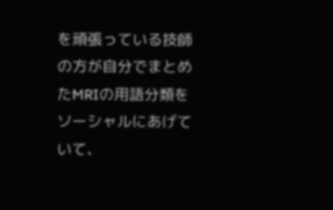を頑張っている技師の方が自分でまとめたMRIの用語分類をソーシャルにあげていて、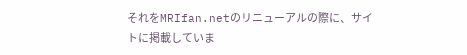それをMRIfan.netのリニューアルの際に、サイトに掲載していま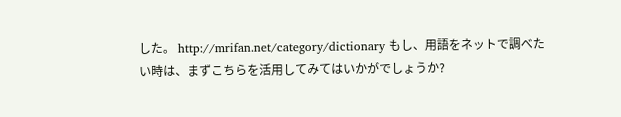した。 http://mrifan.net/category/dictionary もし、用語をネットで調べたい時は、まずこちらを活用してみてはいかがでしょうか?